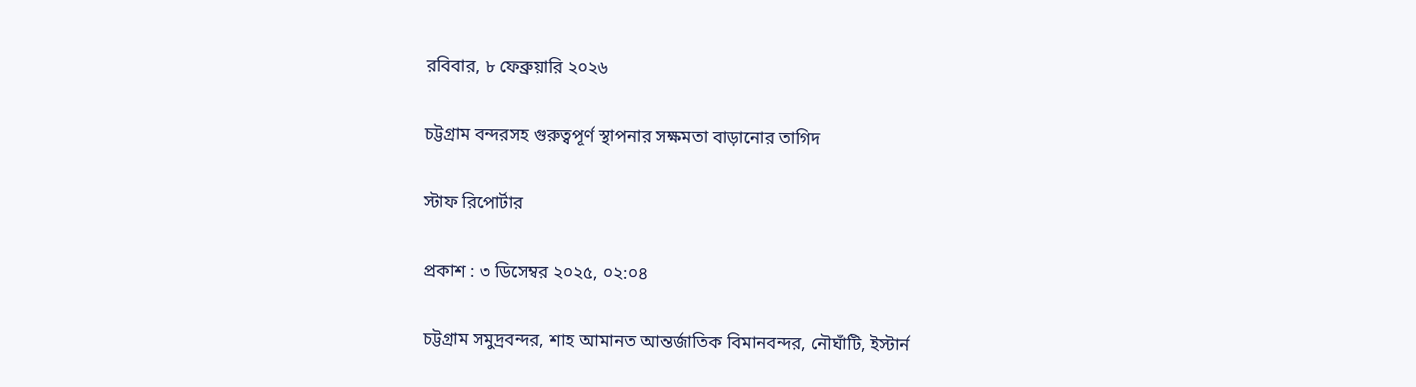রবিবার, ৮ ফেব্রুয়ারি ২০২৬

চট্টগ্রাম বন্দরসহ গুরুত্বপূর্ণ স্থাপনার সক্ষমতা বাড়ানোর তাগিদ

স্টাফ রিপোর্টার

প্রকাশ : ৩ ডিসেম্বর ২০২৫, ০২:০৪

চট্টগ্রাম সমুদ্রবন্দর, শাহ আমানত আন্তর্জাতিক বিমানবন্দর, নৌঘাঁটি, ইস্টার্ন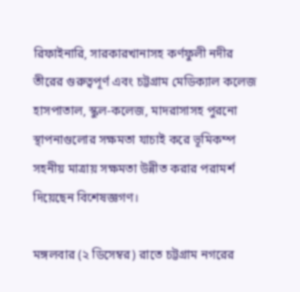রিফাইনারি, সারকারখানাসহ কর্ণফুলী নদীর তীরের গুরুত্বপূর্ণ এবং চট্টগ্রাম মেডিক্যাল কলেজ হাসপাতাল, স্কুল-কলেজ, মাদরাসাসহ পুরনো স্থাপনাগুলোর সক্ষমতা যাচাই করে ভূমিকম্প সহনীয় মাত্রায় সক্ষমতা উন্নীত করার পরামর্শ দিয়েছেন বিশেষজ্ঞগণ।

মঙ্গলবার (২ ডিসেম্বর) রাতে চট্টগ্রাম নগরের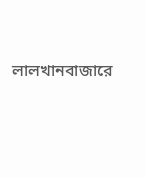লালখানবাজারে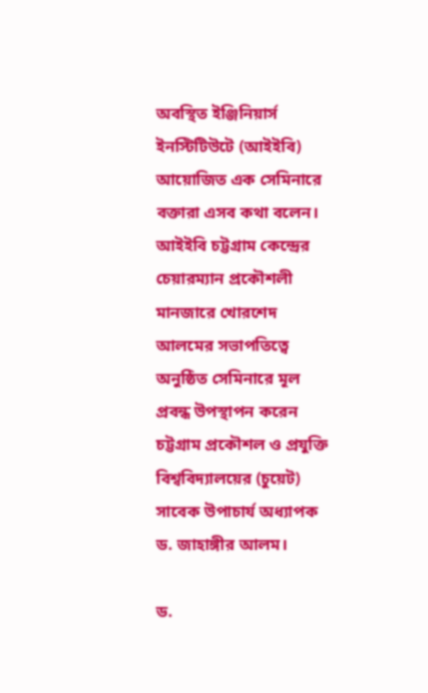অবস্থিত ইঞ্জিনিয়ার্স ইনস্টিটিউটে (আইইবি) আয়োজিত এক সেমিনারে বক্তারা এসব কথা বলেন। আইইবি চট্টগ্রাম কেন্দ্রের চেয়ারম্যান প্রকৌশলী মানজারে খোরশেদ আলমের সভাপতিত্বে অনুষ্ঠিত সেমিনারে মূল প্রবন্ধ উপস্থাপন করেন চট্টগ্রাম প্রকৌশল ও প্রযুক্তি বিশ্ববিদ্যালয়ের (চুয়েট) সাবেক উপাচার্য অধ্যাপক ড. জাহাঙ্গীর আলম।

ড.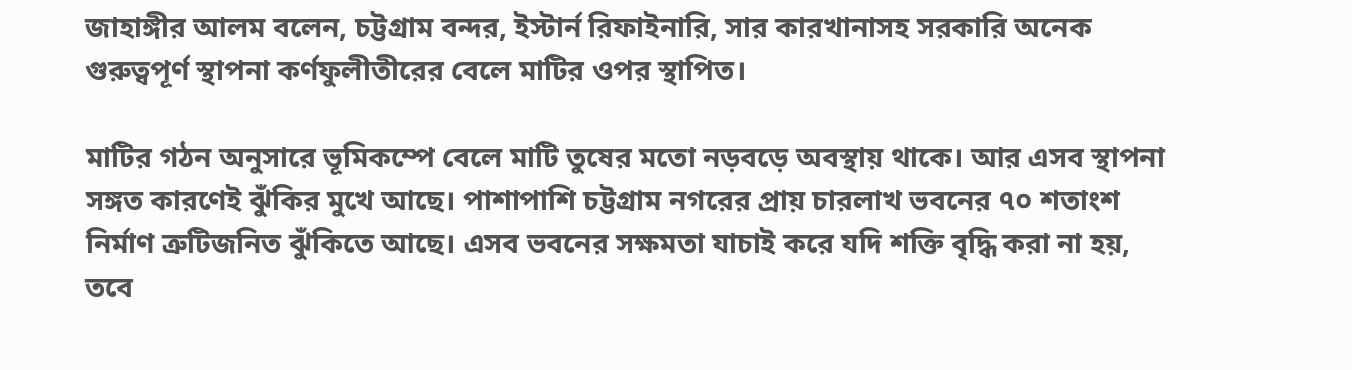জাহাঙ্গীর আলম বলেন, চট্টগ্রাম বন্দর, ইস্টার্ন রিফাইনারি, সার কারখানাসহ সরকারি অনেক গুরুত্বপূর্ণ স্থাপনা কর্ণফুলীতীরের বেলে মাটির ওপর স্থাপিত।

মাটির গঠন অনুসারে ভূমিকম্পে বেলে মাটি তুষের মতো নড়বড়ে অবস্থায় থাকে। আর এসব স্থাপনা সঙ্গত কারণেই ঝুঁকির মুখে আছে। পাশাপাশি চট্টগ্রাম নগরের প্রায় চারলাখ ভবনের ৭০ শতাংশ নির্মাণ ত্রুটিজনিত ঝুঁকিতে আছে। এসব ভবনের সক্ষমতা যাচাই করে যদি শক্তি বৃদ্ধি করা না হয়, তবে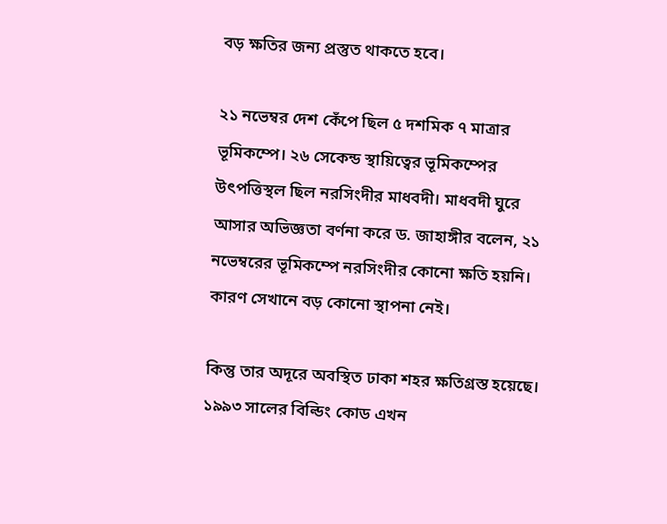বড় ক্ষতির জন্য প্রস্তুত থাকতে হবে।

২১ নভেম্বর দেশ কেঁপে ছিল ৫ দশমিক ৭ মাত্রার ভূমিকম্পে। ২৬ সেকেন্ড স্থায়িত্বের ভূমিকম্পের উৎপত্তিস্থল ছিল নরসিংদীর মাধবদী। মাধবদী ঘুরে আসার অভিজ্ঞতা বর্ণনা করে ড. জাহাঙ্গীর বলেন, ২১ নভেম্বরের ভূমিকম্পে নরসিংদীর কোনো ক্ষতি হয়নি। কারণ সেখানে বড় কোনো স্থাপনা নেই।

কিন্তু তার অদূরে অবস্থিত ঢাকা শহর ক্ষতিগ্রস্ত হয়েছে। ১৯৯৩ সালের বিল্ডিং কোড এখন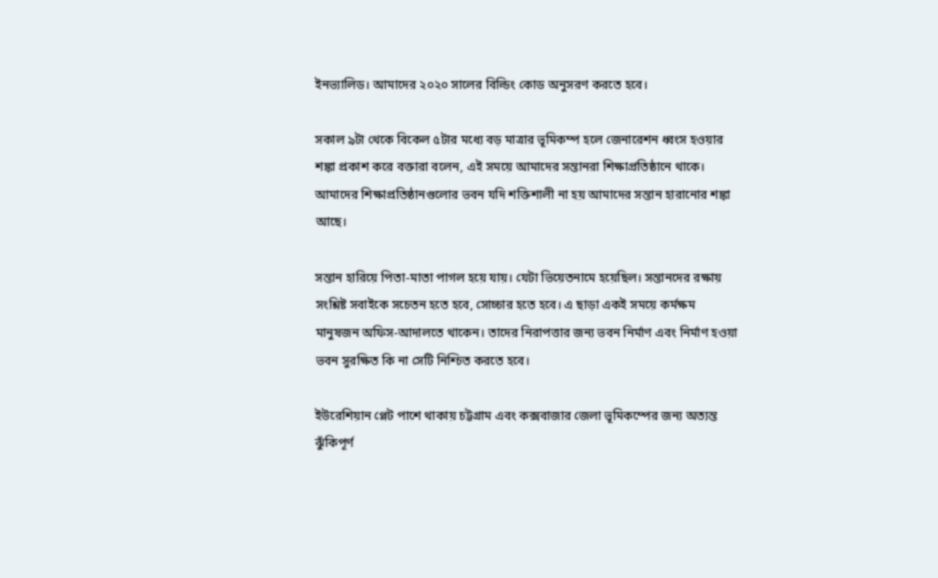ইনভ্যালিড। আমাদের ২০২০ সালের বিল্ডিং কোড অনুসরণ করতে হবে।

সকাল ৯টা থেকে বিকেল ৫টার মধ্যে বড় মাত্রার ভূমিকম্প হলে জেনারেশন ধ্বংস হওয়ার শঙ্কা প্রকাশ করে বক্তারা বলেন, এই সময়ে আমাদের সন্তানরা শিক্ষাপ্রতিষ্ঠানে থাকে। আমাদের শিক্ষাপ্রতিষ্ঠানগুলোর ভবন যদি শক্তিশালী না হয় আমাদের সন্তান হারানোর শঙ্কা আছে।

সন্তান হারিয়ে পিতা-মাতা পাগল হয়ে যায়। যেটা ভিয়েতনামে হয়েছিল। সন্তানদের রক্ষায় সংশ্লিষ্ট সবাইকে সচেতন হতে হবে, সোচ্চার হতে হবে। এ ছাড়া একই সময়ে কর্মক্ষম মানুষজন অফিস-আদালতে থাকেন। তাদের নিরাপত্তার জন্য ভবন নির্মাণ এবং নির্মাণ হওয়া ভবন সুরক্ষিত কি না সেটি নিশ্চিত করতে হবে।

ইউরেশিয়ান প্লেট পাশে থাকায় চট্টগ্রাম এবং কক্সবাজার জেলা ভূমিকম্পের জন্য অত্যন্ত ঝুঁকিপূর্ণ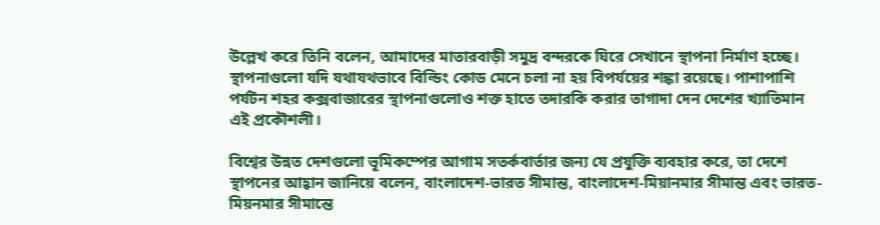উল্লেখ করে তিনি বলেন, আমাদের মাতারবাড়ী সমুদ্র বন্দরকে ঘিরে সেখানে স্থাপনা নির্মাণ হচ্ছে। স্থাপনাগুলো যদি যথাযথভাবে বিল্ডিং কোড মেনে চলা না হয় বিপর্যয়ের শঙ্কা রয়েছে। পাশাপাশি পর্যটন শহর কক্সবাজারের স্থাপনাগুলোও শক্ত হাতে তদারকি করার তাগাদা দেন দেশের খ্যাতিমান এই প্রকৌশলী।

বিশ্বের উন্নত দেশগুলো ভূমিকম্পের আগাম সতর্কবার্তার জন্য যে প্রযুক্তি ব্যবহার করে, তা দেশে স্থাপনের আহ্বান জানিয়ে বলেন, বাংলাদেশ-ভারত সীমান্ত, বাংলাদেশ-মিয়ানমার সীমান্ত এবং ভারত-মিয়নমার সীমান্তে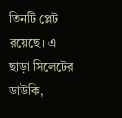তিনটি প্লেট রয়েছে। এ ছাড়া সিলেটের ডাউকি,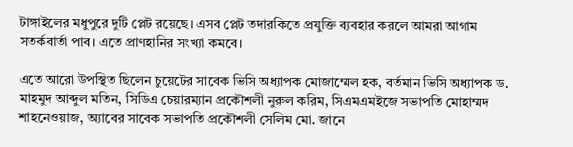টাঙ্গাইলের মধুপুরে দুটি প্লেট রয়েছে। এসব প্লেট তদারকিতে প্রযুক্তি ব্যবহার করলে আমরা আগাম সতর্কবার্তা পাব। এতে প্রাণহানির সংখ্যা কমবে।

এতে আরো উপস্থিত ছিলেন চুয়েটের সাবেক ভিসি অধ্যাপক মোজাম্মেল হক, বর্তমান ভিসি অধ্যাপক ড. মাহমুদ আব্দুল মতিন, সিডিএ চেয়ারম্যান প্রকৌশলী নুরুল করিম, সিএমএমইজে সভাপতি মোহাম্মদ শাহনেওয়াজ, অ্যাবের সাবেক সভাপতি প্রকৌশলী সেলিম মো. জানে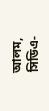আলম, সিডিএ-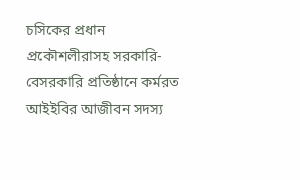চসিকের প্রধান প্রকৌশলীরাসহ সরকারি-বেসরকারি প্রতিষ্ঠানে কর্মরত আইইবির আজীবন সদস্য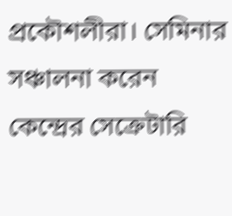প্রকৌশলীরা। সেমিনার সঞ্চালনা করেন কেন্দ্রের সেক্রেটারি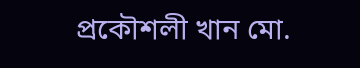প্রকৌশলী খান মো.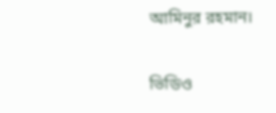আমিনুর রহমান।

ভিডিও